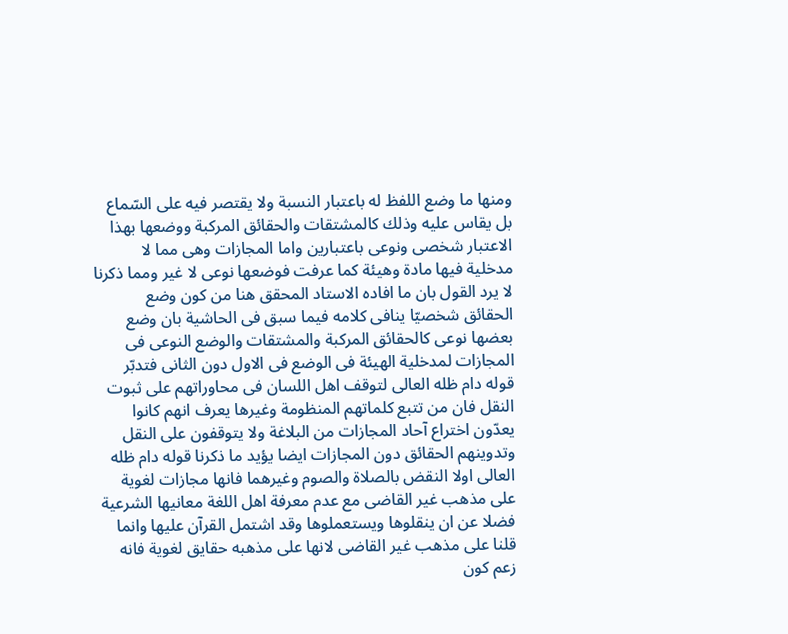ومنها ما وضع اللفظ له باعتبار النسبة ولا يقتصر فيه على السّماع بل يقاس عليه وذلك كالمشتقات والحقائق المركبة ووضعها بهذا الاعتبار شخصى ونوعى باعتبارين واما المجازات وهى مما لا مدخلية فيها مادة وهيئة كما عرفت فوضعها نوعى لا غير ومما ذكرنا لا يرد القول بان ما افاده الاستاد المحقق هنا من كون وضع الحقائق شخصيّا ينافى كلامه فيما سبق فى الحاشية بان وضع بعضها نوعى كالحقائق المركبة والمشتقات والوضع النوعى فى المجازات لمدخلية الهيئة فى الوضع فى الاول دون الثانى فتدبّر قوله دام ظله العالى لتوقف اهل اللسان فى محاوراتهم على ثبوت النقل فان من تتبع كلماتهم المنظومة وغيرها يعرف انهم كانوا يعدّون اختراع آحاد المجازات من البلاغة ولا يتوقفون على النقل وتدوينهم الحقائق دون المجازات ايضا يؤيد ما ذكرنا قوله دام ظله العالى اولا النقض بالصلاة والصوم وغيرهما فانها مجازات لغوية على مذهب غير القاضى مع عدم معرفة اهل اللغة معانيها الشرعية فضلا عن ان ينقلوها ويستعملوها وقد اشتمل القرآن عليها وانما قلنا على مذهب غير القاضى لانها على مذهبه حقايق لغوية فانه زعم كون